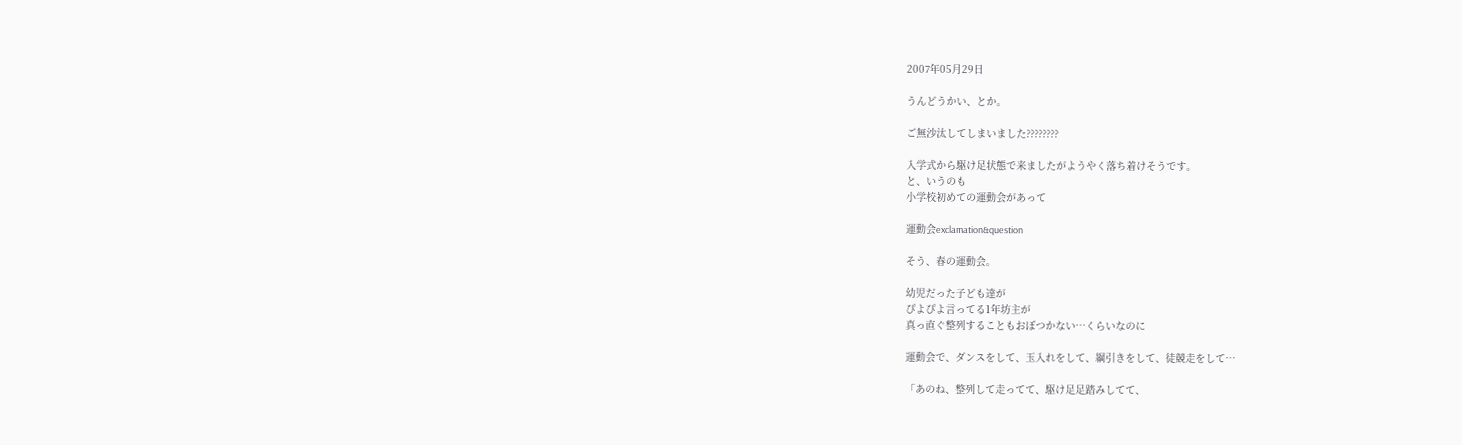2007年05月29日

うんどうかい、とか。

ご無沙汰してしまいました????????

入学式から駆け足状態で来ましたがようやく落ち着けそうです。
と、いうのも
小学校初めての運動会があって

運動会exclamation&question

そう、春の運動会。

幼児だった子ども達が
ぴよぴよ言ってる1年坊主が
真っ直ぐ整列することもおぼつかない…くらいなのに

運動会で、ダンスをして、玉入れをして、綱引きをして、徒競走をして…

「あのね、整列して走ってて、駆け足足踏みしてて、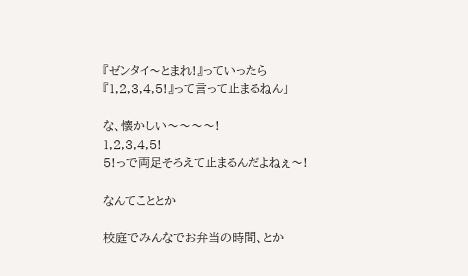『ゼンタイ〜とまれ!』っていったら
『1,2,3,4,5!』って言って止まるねん」

な、懐かしい〜〜〜〜!
1,2,3,4,5!
5!っで両足そろえて止まるんだよねぇ〜!

なんてこととか

校庭でみんなでお弁当の時間、とか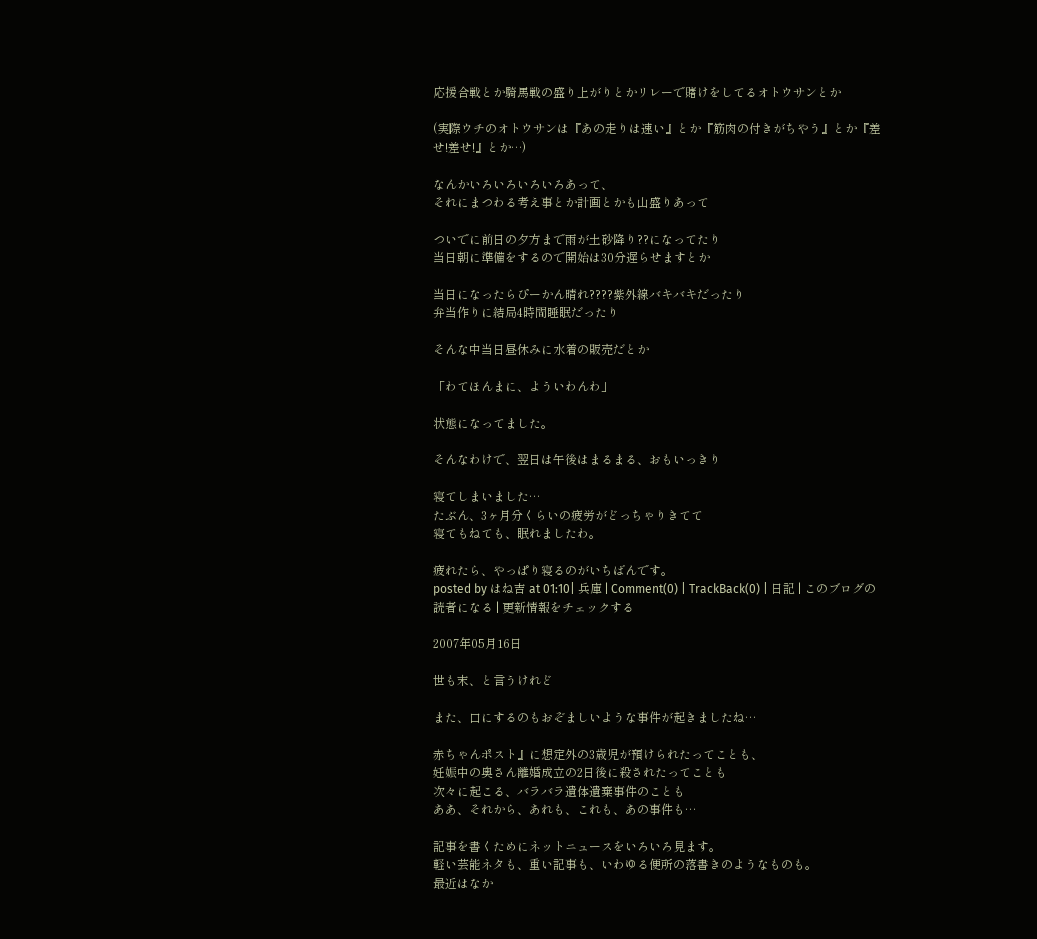応援合戦とか騎馬戦の盛り上がりとかリレーで賭けをしてるオトウサンとか

(実際ウチのオトウサンは『あの走りは速い』とか『筋肉の付きがちやう』とか『差せ!差せ!』とか…)

なんかいろいろいろいろあって、
それにまつわる考え事とか計画とかも山盛りあって

ついでに前日の夕方まで雨が土砂降り??になってたり
当日朝に準備をするので開始は30分遅らせますとか

当日になったらぴーかん晴れ????紫外線バキバキだったり
弁当作りに結局4時間睡眠だったり

そんな中当日昼休みに水着の販売だとか

「わてほんまに、よういわんわ」

状態になってました。

そんなわけで、翌日は午後はまるまる、おもいっきり

寝てしまいました…
たぶん、3ヶ月分くらいの疲労がどっちゃりきてて
寝てもねても、眠れましたわ。

疲れたら、やっぱり寝るのがいちばんです。
posted by はね吉 at 01:10| 兵庫 | Comment(0) | TrackBack(0) | 日記 | このブログの読者になる | 更新情報をチェックする

2007年05月16日

世も末、と言うけれど

また、口にするのもおぞましいような事件が起きましたね…

赤ちゃんポスト』に想定外の3歳児が預けられたってことも、
妊娠中の奥さん離婚成立の2日後に殺されたってことも
次々に起こる、バラバラ遺体遺棄事件のことも
ああ、それから、あれも、これも、あの事件も…

記事を書くためにネットニュースをいろいろ見ます。
軽い芸能ネタも、重い記事も、いわゆる便所の落書きのようなものも。
最近はなか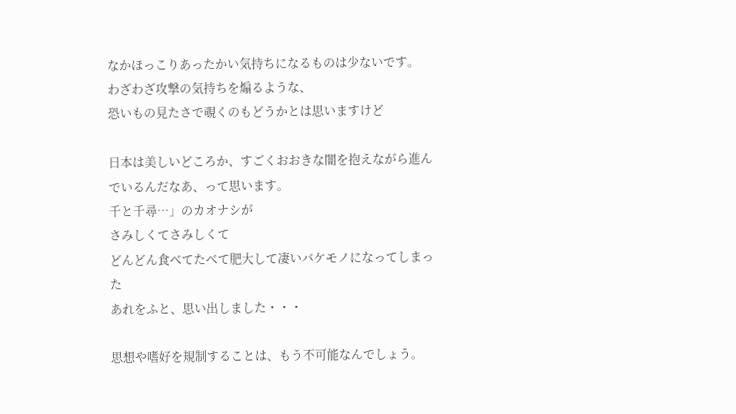なかほっこりあったかい気持ちになるものは少ないです。
わざわざ攻撃の気持ちを煽るような、
恐いもの見たさで覗くのもどうかとは思いますけど

日本は美しいどころか、すごくおおきな闇を抱えながら進んでいるんだなあ、って思います。
千と千尋…」のカオナシが
さみしくてさみしくて
どんどん食べてたべて肥大して凄いバケモノになってしまった
あれをふと、思い出しました・・・

思想や嗜好を規制することは、もう不可能なんでしょう。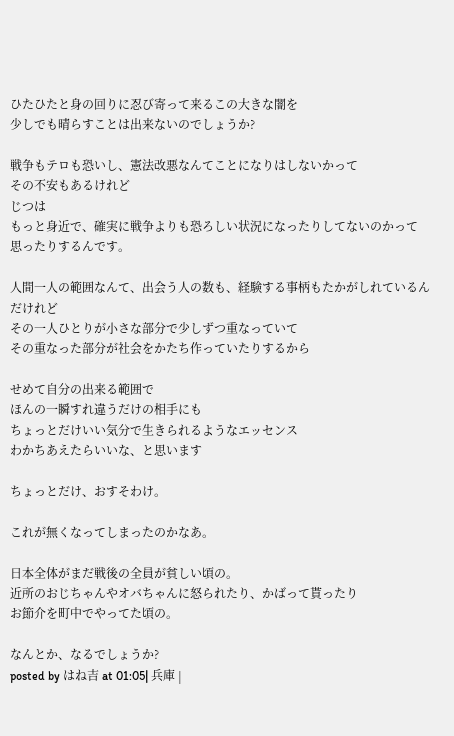ひたひたと身の回りに忍び寄って来るこの大きな闇を
少しでも晴らすことは出来ないのでしょうか?

戦争もテロも恐いし、憲法改悪なんてことになりはしないかって
その不安もあるけれど
じつは
もっと身近で、確実に戦争よりも恐ろしい状況になったりしてないのかって
思ったりするんです。

人間一人の範囲なんて、出会う人の数も、経験する事柄もたかがしれているんだけれど
その一人ひとりが小さな部分で少しずつ重なっていて
その重なった部分が社会をかたち作っていたりするから

せめて自分の出来る範囲で
ほんの一瞬すれ違うだけの相手にも
ちょっとだけいい気分で生きられるようなエッセンス
わかちあえたらいいな、と思います

ちょっとだけ、おすそわけ。

これが無くなってしまったのかなあ。

日本全体がまだ戦後の全員が貧しい頃の。
近所のおじちゃんやオバちゃんに怒られたり、かばって貰ったり
お節介を町中でやってた頃の。

なんとか、なるでしょうか?
posted by はね吉 at 01:05| 兵庫 |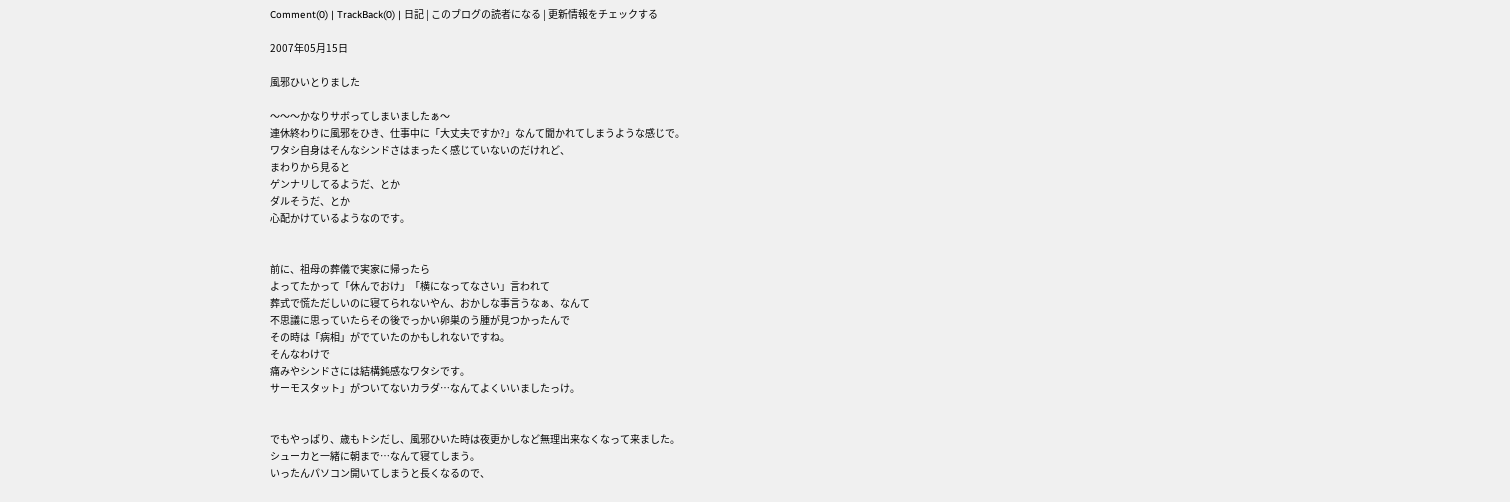Comment(0) | TrackBack(0) | 日記 | このブログの読者になる | 更新情報をチェックする

2007年05月15日

風邪ひいとりました

〜〜〜かなりサボってしまいましたぁ〜
連休終わりに風邪をひき、仕事中に「大丈夫ですか?」なんて聞かれてしまうような感じで。
ワタシ自身はそんなシンドさはまったく感じていないのだけれど、
まわりから見ると
ゲンナリしてるようだ、とか
ダルそうだ、とか
心配かけているようなのです。


前に、祖母の葬儀で実家に帰ったら
よってたかって「休んでおけ」「横になってなさい」言われて
葬式で慌ただしいのに寝てられないやん、おかしな事言うなぁ、なんて
不思議に思っていたらその後でっかい卵巣のう腫が見つかったんで
その時は「病相」がでていたのかもしれないですね。
そんなわけで
痛みやシンドさには結構鈍感なワタシです。
サーモスタット」がついてないカラダ…なんてよくいいましたっけ。


でもやっぱり、歳もトシだし、風邪ひいた時は夜更かしなど無理出来なくなって来ました。
シューカと一緒に朝まで…なんて寝てしまう。
いったんパソコン開いてしまうと長くなるので、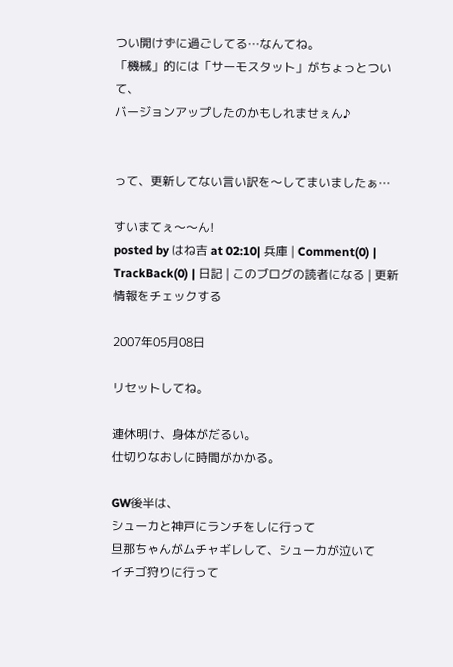つい開けずに過ごしてる…なんてね。
「機械」的には「サーモスタット」がちょっとついて、
バージョンアップしたのかもしれませぇん♪


って、更新してない言い訳を〜してまいましたぁ…

すいまてぇ〜〜ん!
posted by はね吉 at 02:10| 兵庫 | Comment(0) | TrackBack(0) | 日記 | このブログの読者になる | 更新情報をチェックする

2007年05月08日

リセットしてね。

連休明け、身体がだるい。
仕切りなおしに時間がかかる。

GW後半は、
シューカと神戸にランチをしに行って
旦那ちゃんがムチャギレして、シューカが泣いて
イチゴ狩りに行って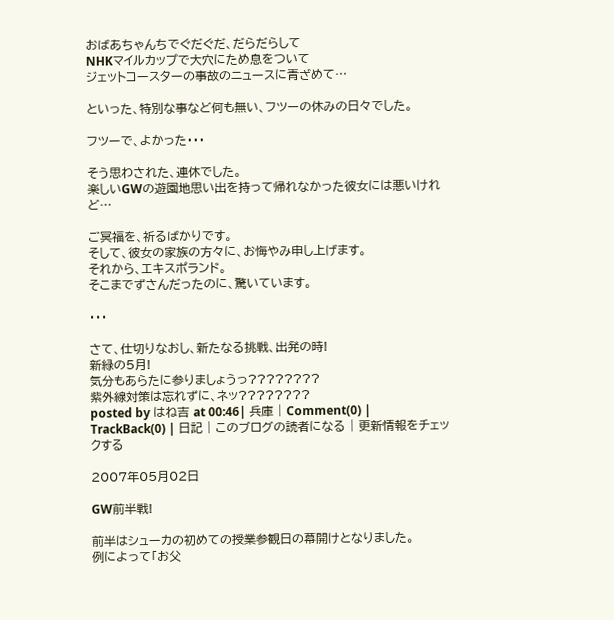おばあちゃんちでぐだぐだ、だらだらして
NHKマイルカップで大穴にため息をついて
ジェットコースターの事故のニュースに青ざめて…

といった、特別な事など何も無い、フツーの休みの日々でした。

フツーで、よかった・・・

そう思わされた、連休でした。
楽しいGWの遊園地思い出を持って帰れなかった彼女には悪いけれど…

ご冥福を、祈るばかりです。
そして、彼女の家族の方々に、お悔やみ申し上げます。
それから、エキスポランド。
そこまでずさんだったのに、驚いています。

・・・

さて、仕切りなおし、新たなる挑戦、出発の時!
新緑の5月!
気分もあらたに参りましょうっ????????
紫外線対策は忘れずに、ネッ????????
posted by はね吉 at 00:46| 兵庫 | Comment(0) | TrackBack(0) | 日記 | このブログの読者になる | 更新情報をチェックする

2007年05月02日

GW前半戦!

前半はシューカの初めての授業参観日の幕開けとなりました。
例によって「お父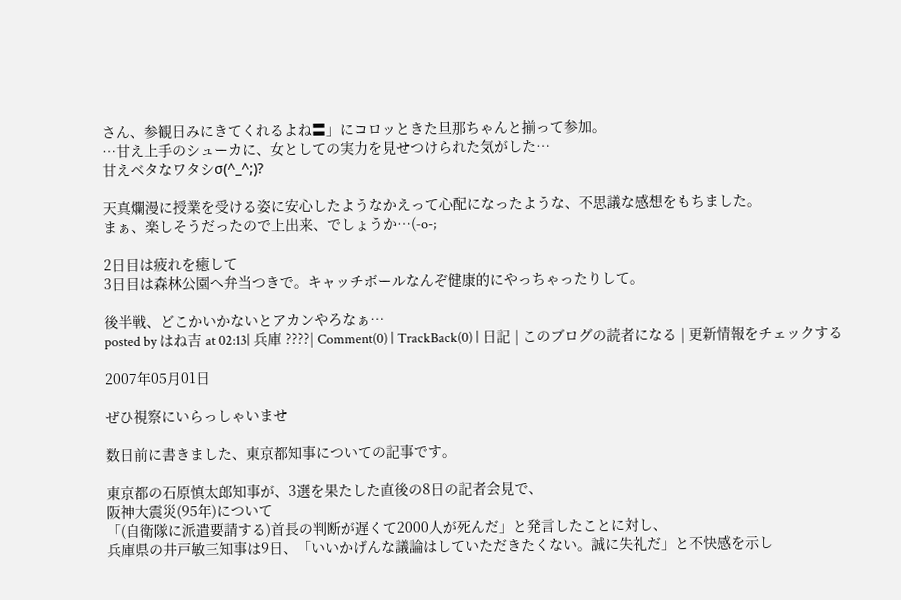さん、参観日みにきてくれるよね〓」にコロッときた旦那ちゃんと揃って参加。
…甘え上手のシューカに、女としての実力を見せつけられた気がした…
甘えベタなワタシσ(^_^;)?

天真爛漫に授業を受ける姿に安心したようなかえって心配になったような、不思議な感想をもちました。
まぁ、楽しそうだったので上出来、でしょうか…(-o-;

2日目は疲れを癒して
3日目は森林公園へ弁当つきで。キャッチボールなんぞ健康的にやっちゃったりして。

後半戦、どこかいかないとアカンやろなぁ…
posted by はね吉 at 02:13| 兵庫 ????| Comment(0) | TrackBack(0) | 日記 | このブログの読者になる | 更新情報をチェックする

2007年05月01日

ぜひ視察にいらっしゃいませ

数日前に書きました、東京都知事についての記事です。

東京都の石原慎太郎知事が、3選を果たした直後の8日の記者会見で、
阪神大震災(95年)について
「(自衛隊に派遣要請する)首長の判断が遅くて2000人が死んだ」と発言したことに対し、
兵庫県の井戸敏三知事は9日、「いいかげんな議論はしていただきたくない。誠に失礼だ」と不快感を示し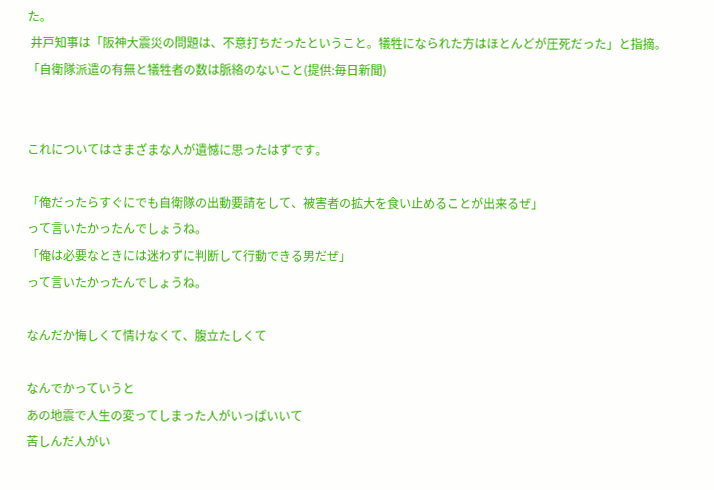た。
 井戸知事は「阪神大震災の問題は、不意打ちだったということ。犠牲になられた方はほとんどが圧死だった」と指摘。
「自衛隊派遣の有無と犠牲者の数は脈絡のないこと(提供:毎日新聞)


これについてはさまざまな人が遺憾に思ったはずです。

「俺だったらすぐにでも自衛隊の出動要請をして、被害者の拡大を食い止めることが出来るぜ」
って言いたかったんでしょうね。
「俺は必要なときには迷わずに判断して行動できる男だぜ」
って言いたかったんでしょうね。

なんだか悔しくて情けなくて、腹立たしくて

なんでかっていうと
あの地震で人生の変ってしまった人がいっぱいいて
苦しんだ人がい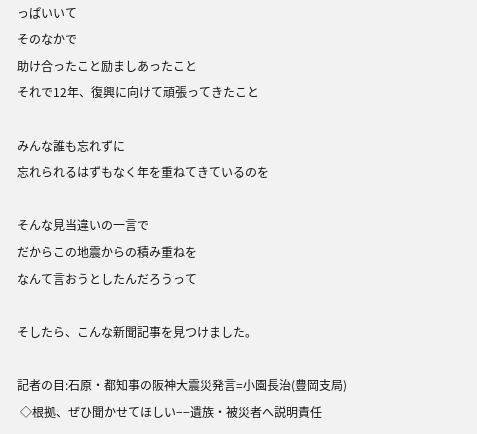っぱいいて
そのなかで
助け合ったこと励ましあったこと
それで12年、復興に向けて頑張ってきたこと

みんな誰も忘れずに
忘れられるはずもなく年を重ねてきているのを

そんな見当違いの一言で
だからこの地震からの積み重ねを
なんて言おうとしたんだろうって

そしたら、こんな新聞記事を見つけました。

記者の目:石原・都知事の阪神大震災発言=小園長治(豊岡支局)
 ◇根拠、ぜひ聞かせてほしい−−遺族・被災者へ説明責任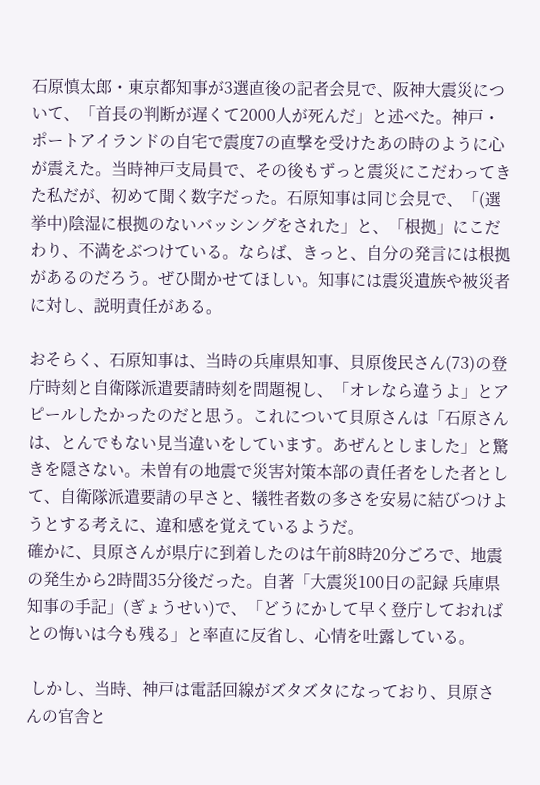石原慎太郎・東京都知事が3選直後の記者会見で、阪神大震災について、「首長の判断が遅くて2000人が死んだ」と述べた。神戸・ポートアイランドの自宅で震度7の直撃を受けたあの時のように心が震えた。当時神戸支局員で、その後もずっと震災にこだわってきた私だが、初めて聞く数字だった。石原知事は同じ会見で、「(選挙中)陰湿に根拠のないバッシングをされた」と、「根拠」にこだわり、不満をぶつけている。ならば、きっと、自分の発言には根拠があるのだろう。ぜひ聞かせてほしい。知事には震災遺族や被災者に対し、説明責任がある。

おそらく、石原知事は、当時の兵庫県知事、貝原俊民さん(73)の登庁時刻と自衛隊派遣要請時刻を問題視し、「オレなら違うよ」とアピールしたかったのだと思う。これについて貝原さんは「石原さんは、とんでもない見当違いをしています。あぜんとしました」と驚きを隠さない。未曽有の地震で災害対策本部の責任者をした者として、自衛隊派遣要請の早さと、犠牲者数の多さを安易に結びつけようとする考えに、違和感を覚えているようだ。
確かに、貝原さんが県庁に到着したのは午前8時20分ごろで、地震の発生から2時間35分後だった。自著「大震災100日の記録 兵庫県知事の手記」(ぎょうせい)で、「どうにかして早く登庁しておればとの悔いは今も残る」と率直に反省し、心情を吐露している。

 しかし、当時、神戸は電話回線がズタズタになっており、貝原さんの官舎と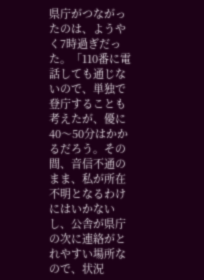県庁がつながったのは、ようやく7時過ぎだった。「110番に電話しても通じないので、単独で登庁することも考えたが、優に40〜50分はかかるだろう。その間、音信不通のまま、私が所在不明となるわけにはいかないし、公舎が県庁の次に連絡がとれやすい場所なので、状況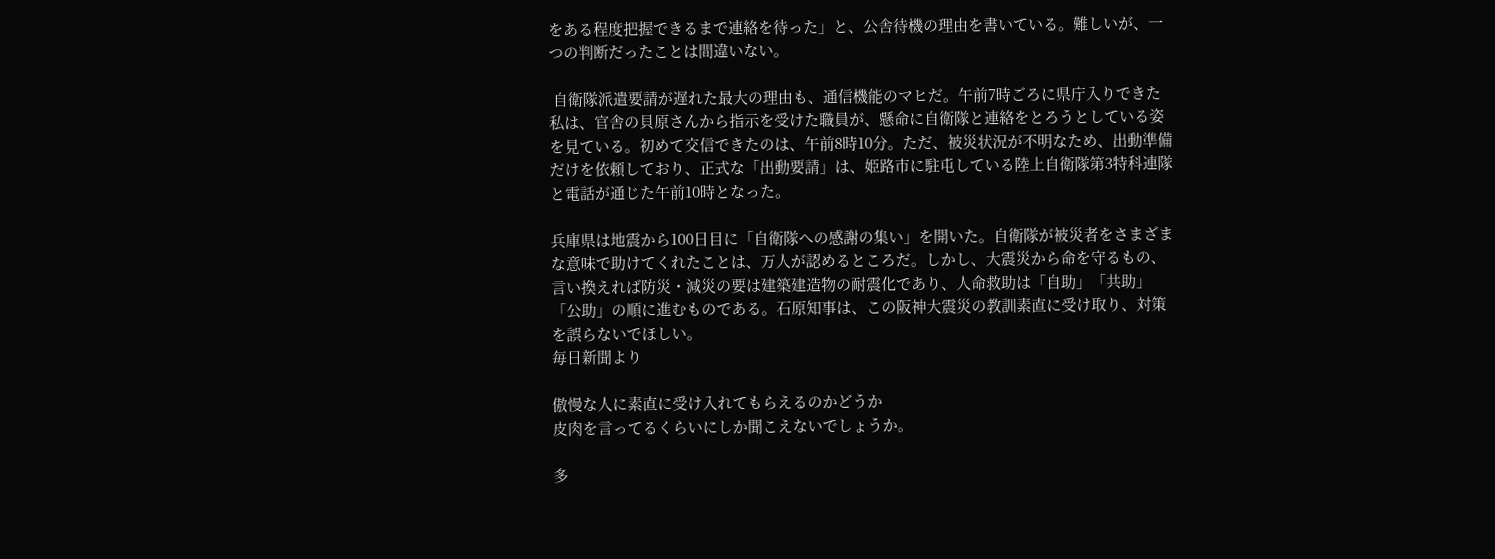をある程度把握できるまで連絡を待った」と、公舎待機の理由を書いている。難しいが、一つの判断だったことは間違いない。

 自衛隊派遣要請が遅れた最大の理由も、通信機能のマヒだ。午前7時ごろに県庁入りできた私は、官舎の貝原さんから指示を受けた職員が、懸命に自衛隊と連絡をとろうとしている姿を見ている。初めて交信できたのは、午前8時10分。ただ、被災状況が不明なため、出動準備だけを依頼しており、正式な「出動要請」は、姫路市に駐屯している陸上自衛隊第3特科連隊と電話が通じた午前10時となった。

兵庫県は地震から100日目に「自衛隊への感謝の集い」を開いた。自衛隊が被災者をさまざまな意味で助けてくれたことは、万人が認めるところだ。しかし、大震災から命を守るもの、言い換えれば防災・減災の要は建築建造物の耐震化であり、人命救助は「自助」「共助」「公助」の順に進むものである。石原知事は、この阪神大震災の教訓素直に受け取り、対策を誤らないでほしい。
毎日新聞より

傲慢な人に素直に受け入れてもらえるのかどうか
皮肉を言ってるくらいにしか聞こえないでしょうか。

多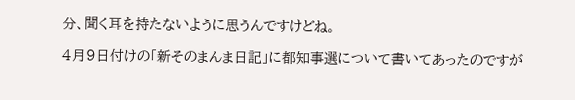分、聞く耳を持たないように思うんですけどね。

4月9日付けの「新そのまんま日記」に都知事選について書いてあったのですが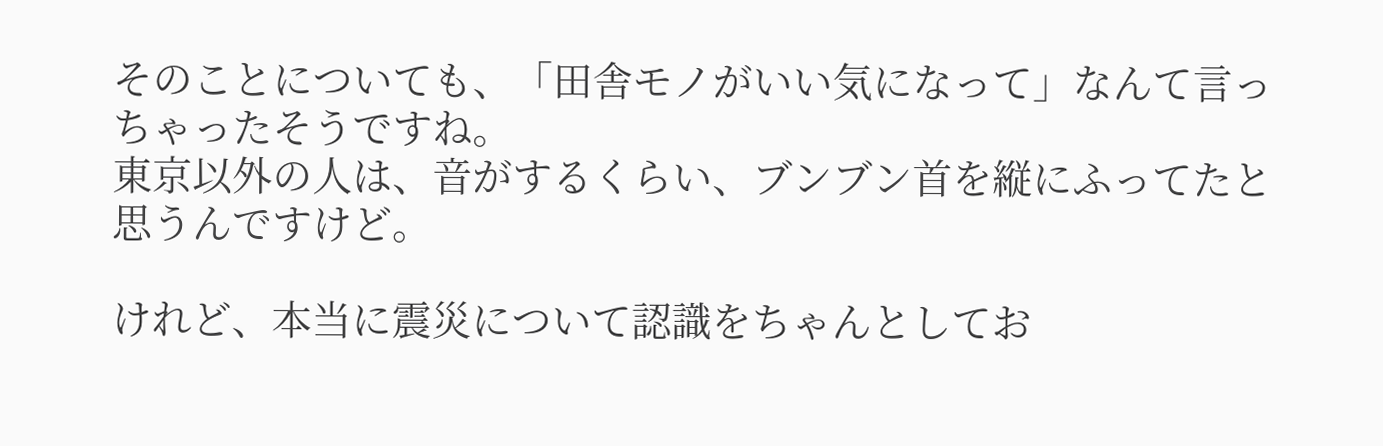そのことについても、「田舎モノがいい気になって」なんて言っちゃったそうですね。
東京以外の人は、音がするくらい、ブンブン首を縦にふってたと思うんですけど。

けれど、本当に震災について認識をちゃんとしてお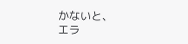かないと、
エラ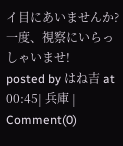イ目にあいませんか?
一度、視察にいらっしゃいませ!
posted by はね吉 at 00:45| 兵庫 | Comment(0)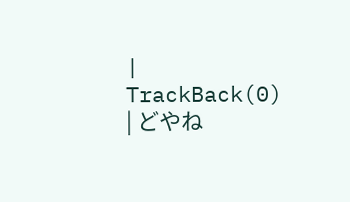| TrackBack(0) | どやね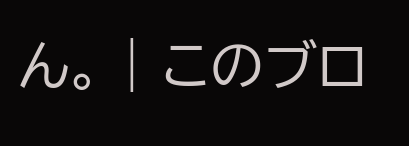ん。 | このブロ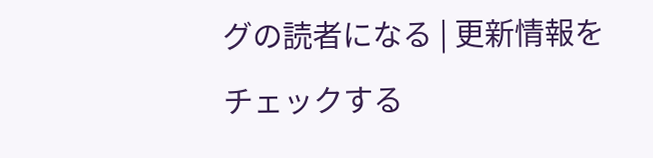グの読者になる | 更新情報をチェックする